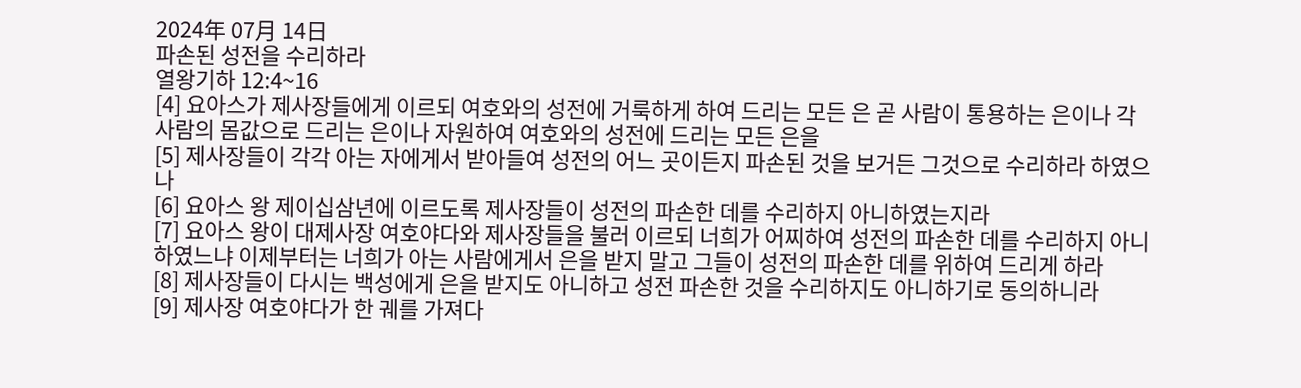2024年 07月 14日
파손된 성전을 수리하라
열왕기하 12:4~16
[4] 요아스가 제사장들에게 이르되 여호와의 성전에 거룩하게 하여 드리는 모든 은 곧 사람이 통용하는 은이나 각 사람의 몸값으로 드리는 은이나 자원하여 여호와의 성전에 드리는 모든 은을
[5] 제사장들이 각각 아는 자에게서 받아들여 성전의 어느 곳이든지 파손된 것을 보거든 그것으로 수리하라 하였으나
[6] 요아스 왕 제이십삼년에 이르도록 제사장들이 성전의 파손한 데를 수리하지 아니하였는지라
[7] 요아스 왕이 대제사장 여호야다와 제사장들을 불러 이르되 너희가 어찌하여 성전의 파손한 데를 수리하지 아니하였느냐 이제부터는 너희가 아는 사람에게서 은을 받지 말고 그들이 성전의 파손한 데를 위하여 드리게 하라
[8] 제사장들이 다시는 백성에게 은을 받지도 아니하고 성전 파손한 것을 수리하지도 아니하기로 동의하니라
[9] 제사장 여호야다가 한 궤를 가져다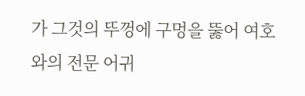가 그것의 뚜껑에 구멍을 뚫어 여호와의 전문 어귀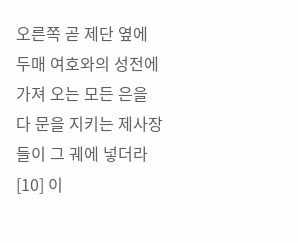오른쪽 곧 제단 옆에 두매 여호와의 성전에 가져 오는 모든 은을 다 문을 지키는 제사장들이 그 궤에 넣더라
[10] 이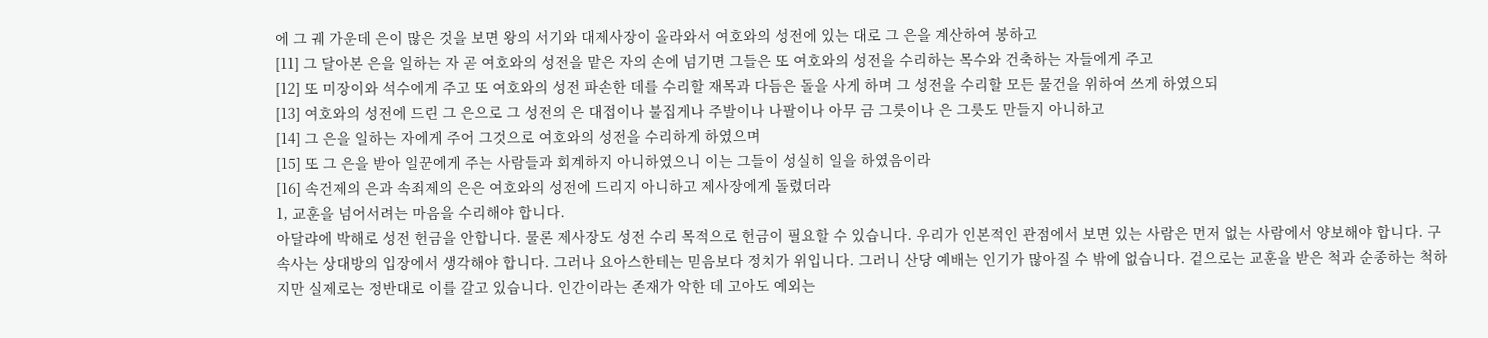에 그 궤 가운데 은이 많은 것을 보면 왕의 서기와 대제사장이 올라와서 여호와의 성전에 있는 대로 그 은을 계산하여 봉하고
[11] 그 달아본 은을 일하는 자 곧 여호와의 성전을 맡은 자의 손에 넘기면 그들은 또 여호와의 성전을 수리하는 목수와 건축하는 자들에게 주고
[12] 또 미장이와 석수에게 주고 또 여호와의 성전 파손한 데를 수리할 재목과 다듬은 돌을 사게 하며 그 성전을 수리할 모든 물건을 위하여 쓰게 하였으되
[13] 여호와의 성전에 드린 그 은으로 그 성전의 은 대접이나 불집게나 주발이나 나팔이나 아무 금 그릇이나 은 그릇도 만들지 아니하고
[14] 그 은을 일하는 자에게 주어 그것으로 여호와의 성전을 수리하게 하였으며
[15] 또 그 은을 받아 일꾼에게 주는 사람들과 회계하지 아니하였으니 이는 그들이 성실히 일을 하였음이라
[16] 속건제의 은과 속죄제의 은은 여호와의 성전에 드리지 아니하고 제사장에게 돌렸더라
1, 교훈을 넘어서려는 마음을 수리해야 합니다.
아달랴에 박해로 성전 헌금을 안합니다. 물론 제사장도 성전 수리 목적으로 헌금이 필요할 수 있습니다. 우리가 인본적인 관점에서 보면 있는 사람은 먼저 없는 사람에서 양보해야 합니다. 구속사는 상대방의 입장에서 생각해야 합니다. 그러나 요아스한테는 믿음보다 정치가 위입니다. 그러니 산당 예배는 인기가 많아질 수 밖에 없습니다. 겉으로는 교훈을 받은 척과 순종하는 척하지만 실제로는 정반대로 이를 갈고 있습니다. 인간이라는 존재가 악한 데 고아도 예외는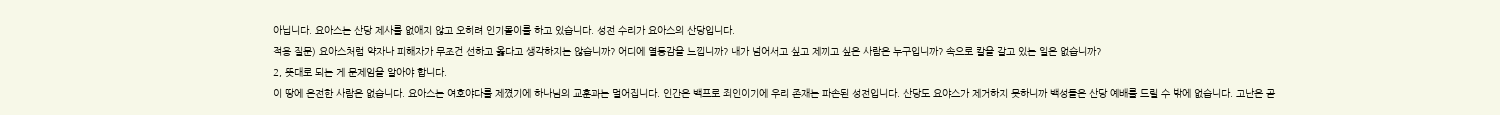아닙니다. 요아스는 산당 제사를 없애지 않고 오히려 인기몰이를 하고 있습니다. 성전 수리가 요아스의 산당입니다.
적용 질문) 요아스처럼 약자나 피해자가 무조건 선하고 옳다고 생각하지는 않습니까? 어디에 열등감을 느낍니까? 내가 넘어서고 싶고 제끼고 싶은 사람은 누구입니까? 속으로 칼을 갈고 있는 일은 없습니까?
2, 뜻대로 되는 게 문제임을 알아야 합니다.
이 땅에 온전한 사람은 없습니다. 요아스는 여호야다를 제꼈기에 하나님의 교훈과는 멀어집니다. 인간은 백프로 죄인이기에 우리 존재는 파손된 성전입니다. 산당도 요야스가 제거하지 못하니까 백성들은 산당 예배를 드릴 수 밖에 없습니다. 고난은 곧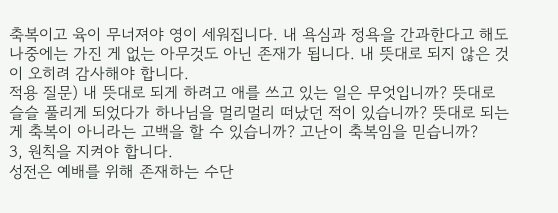축복이고 육이 무너져야 영이 세워집니다. 내 욕심과 정욕을 간과한다고 해도 나중에는 가진 게 없는 아무것도 아닌 존재가 됩니다. 내 뜻대로 되지 않은 것이 오히려 감사해야 합니다.
적용 질문) 내 뜻대로 되게 하려고 애를 쓰고 있는 일은 무엇입니까? 뜻대로 슬슬 풀리게 되었다가 하나님을 멀리멀리 떠났던 적이 있습니까? 뜻대로 되는 게 축복이 아니라는 고백을 할 수 있습니까? 고난이 축복임을 믿습니까?
3, 원칙을 지켜야 합니다.
성전은 예배를 위해 존재하는 수단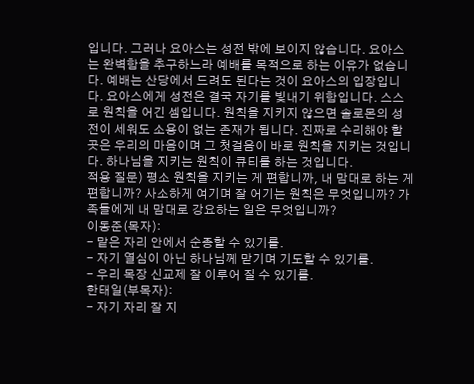입니다. 그러나 요아스는 성전 밖에 보이지 않습니다. 요아스는 완벽함을 추구하느라 예배를 목적으로 하는 이유가 없습니다. 예배는 산당에서 드려도 된다는 것이 요아스의 입장입니다. 요아스에게 성전은 결국 자기를 빛내기 위함입니다. 스스로 원칙을 어긴 셈입니다. 원칙을 지키지 않으면 솔로몬의 성전이 세워도 소용이 없는 존재가 됩니다. 진짜로 수리해야 할 곳은 우리의 마음이며 그 첫걸음이 바로 원칙을 지키는 것입니다. 하나님을 지키는 원칙이 큐티를 하는 것입니다.
적용 질문) 평소 원칙을 지키는 게 편합니까, 내 맘대로 하는 게 편합니까? 사소하게 여기며 잘 어기는 원칙은 무엇입니까? 가족들에게 내 맘대로 강요하는 일은 무엇입니까?
이동준(목자):
- 맡은 자리 안에서 순종할 수 있기를.
- 자기 열심이 아닌 하나님께 맏기며 기도할 수 있기를.
- 우리 목장 신교제 잘 이루어 질 수 있기를.
한태일(부목자):
- 자기 자리 잘 지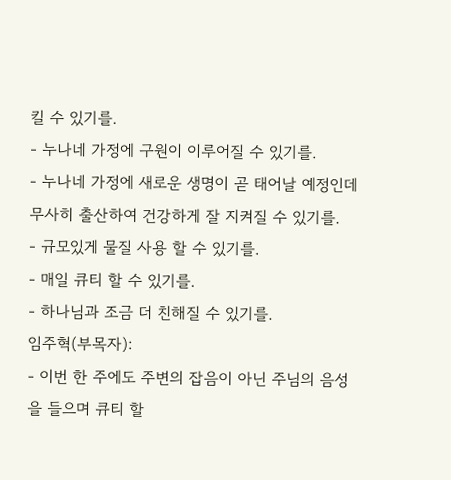킬 수 있기를.
- 누나네 가정에 구원이 이루어질 수 있기를.
- 누나네 가정에 새로운 생명이 곧 태어날 예정인데 무사히 출산하여 건강하게 잘 지켜질 수 있기를.
- 규모있게 물질 사용 할 수 있기를.
- 매일 큐티 할 수 있기를.
- 하나님과 조금 더 친해질 수 있기를.
임주혁(부목자):
- 이번 한 주에도 주변의 잡음이 아닌 주님의 음성을 들으며 큐티 할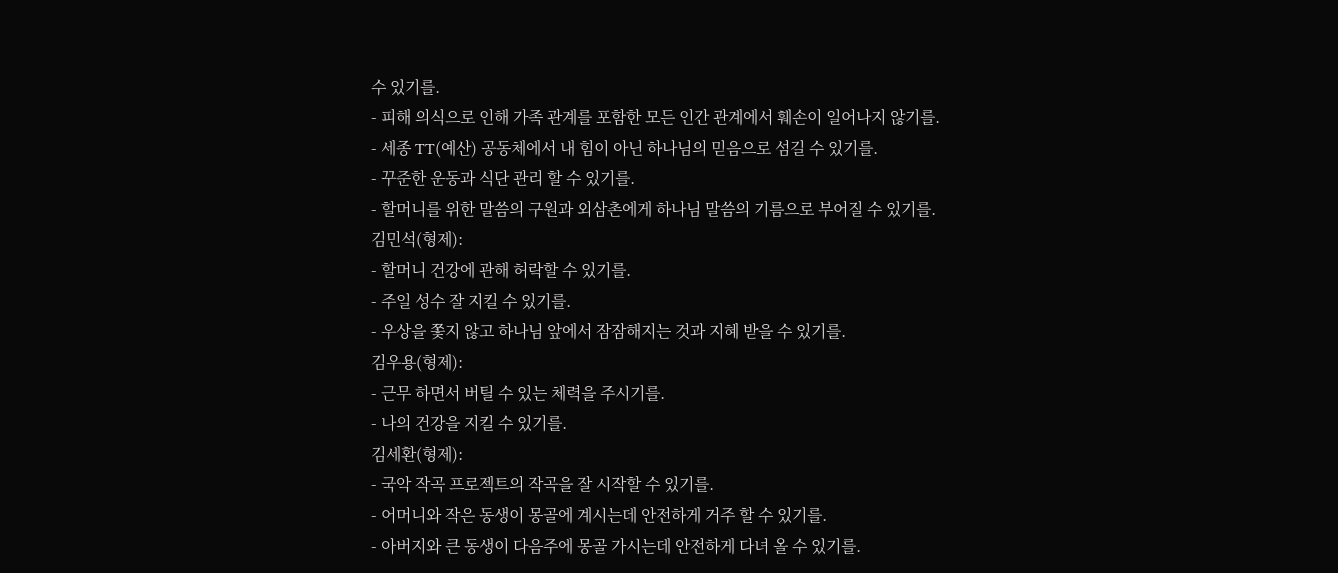수 있기를.
- 피해 의식으로 인해 가족 관계를 포함한 모든 인간 관계에서 훼손이 일어나지 않기를.
- 세종 TT(예산) 공동체에서 내 힘이 아닌 하나님의 믿음으로 섬길 수 있기를.
- 꾸준한 운동과 식단 관리 할 수 있기를.
- 할머니를 위한 말씀의 구원과 외삼촌에게 하나님 말씀의 기름으로 부어질 수 있기를.
김민석(형제):
- 할머니 건강에 관해 허락할 수 있기를.
- 주일 성수 잘 지킬 수 있기를.
- 우상을 쫓지 않고 하나님 앞에서 잠잠해지는 것과 지혜 받을 수 있기를.
김우용(형제):
- 근무 하면서 버틸 수 있는 체력을 주시기를.
- 나의 건강을 지킬 수 있기를.
김세환(형제):
- 국악 작곡 프로젝트의 작곡을 잘 시작할 수 있기를.
- 어머니와 작은 동생이 몽골에 계시는데 안전하게 거주 할 수 있기를.
- 아버지와 큰 동생이 다음주에 몽골 가시는데 안전하게 다녀 올 수 있기를.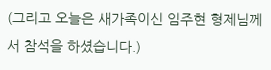(그리고 오늘은 새가족이신 임주현 형제님께서 참석을 하셨습니다.)